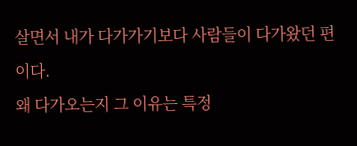살면서 내가 다가가기보다 사람들이 다가왔던 편이다.
왜 다가오는지 그 이유는 특정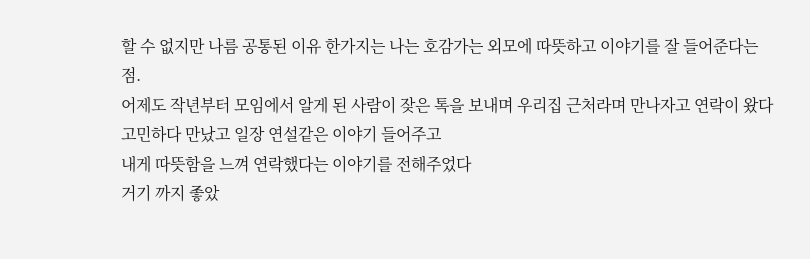할 수 없지만 나름 공통된 이유 한가지는 나는 호감가는 외모에 따뜻하고 이야기를 잘 들어준다는 점.
어제도 작년부터 모임에서 알게 된 사람이 잦은 톡을 보내며 우리집 근처라며 만나자고 연락이 왔다
고민하다 만났고 일장 연설같은 이야기 들어주고
내게 따뜻함을 느껴 연락했다는 이야기를 전해주었다
거기 까지 좋았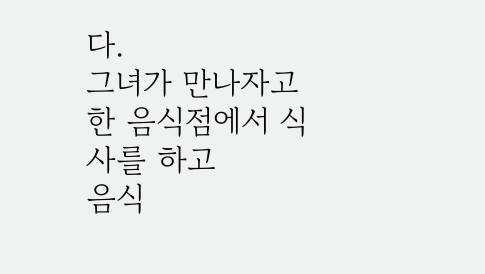다.
그녀가 만나자고 한 음식점에서 식사를 하고
음식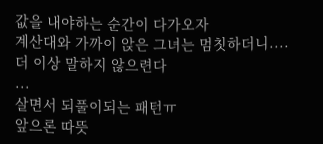값을 내야하는 순간이 다가오자
계산대와 가까이 앉은 그녀는 멈칫하더니....
더 이상 말하지 않으련다
...
살면서 되풀이되는 패턴ㅠ
앞으론 따뜻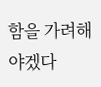함을 가려해야겠다